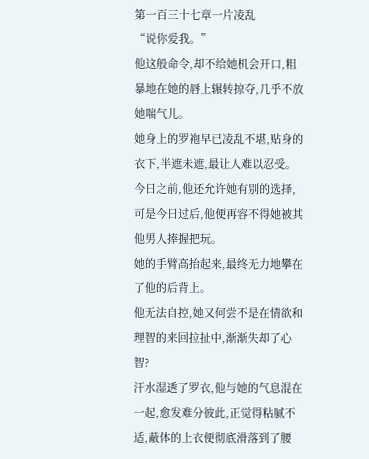第一百三十七章一片凌乱
“说你爱我。”
他这般命令,却不给她机会开口,粗暴地在她的唇上辗转掠夺,几乎不放她喘气儿。
她身上的罗袍早已凌乱不堪,贴身的衣下,半遮未遮,最让人难以忍受。
今日之前,他还允许她有别的选择,可是今日过后,他便再容不得她被其他男人捧握把玩。
她的手臂高抬起来,最终无力地攀在了他的后背上。
他无法自控,她又何尝不是在情欲和理智的来回拉扯中,渐渐失却了心智?
汗水湿透了罗衣,他与她的气息混在一起,愈发难分彼此,正觉得粘腻不适,蔽体的上衣便彻底滑落到了腰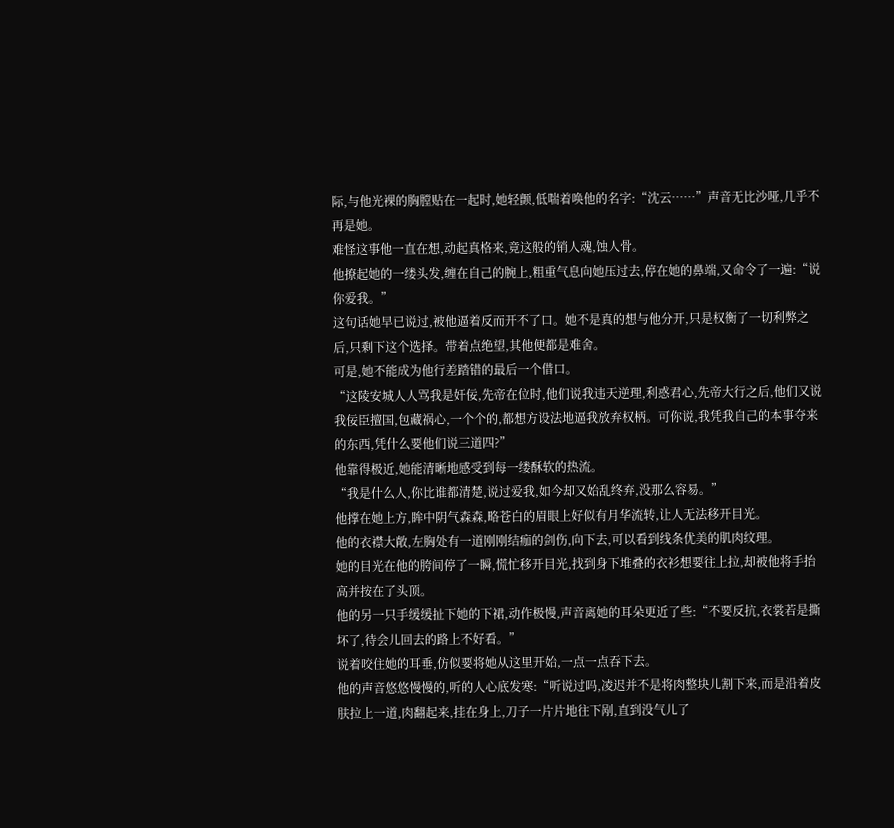际,与他光裸的胸膛贴在一起时,她轻颤,低喘着唤他的名字:“沈云……”声音无比沙哑,几乎不再是她。
难怪这事他一直在想,动起真格来,竟这般的销人魂,蚀人骨。
他撩起她的一缕头发,缠在自己的腕上,粗重气息向她压过去,停在她的鼻端,又命令了一遍:“说你爱我。”
这句话她早已说过,被他逼着反而开不了口。她不是真的想与他分开,只是权衡了一切利弊之后,只剩下这个选择。带着点绝望,其他便都是难舍。
可是,她不能成为他行差踏错的最后一个借口。
“这陵安城人人骂我是奸佞,先帝在位时,他们说我违天逆理,利惑君心,先帝大行之后,他们又说我佞臣擅国,包藏祸心,一个个的,都想方设法地逼我放弃权柄。可你说,我凭我自己的本事夺来的东西,凭什么要他们说三道四?”
他靠得极近,她能清晰地感受到每一缕酥软的热流。
“我是什么人,你比谁都清楚,说过爱我,如今却又始乱终弃,没那么容易。”
他撑在她上方,眸中阴气森森,略苍白的眉眼上好似有月华流转,让人无法移开目光。
他的衣襟大敞,左胸处有一道刚刚结痂的剑伤,向下去,可以看到线条优美的肌肉纹理。
她的目光在他的胯间停了一瞬,慌忙移开目光,找到身下堆叠的衣衫想要往上拉,却被他将手抬高并按在了头顶。
他的另一只手缓缓扯下她的下裙,动作极慢,声音离她的耳朵更近了些:“不要反抗,衣裳若是撕坏了,待会儿回去的路上不好看。”
说着咬住她的耳垂,仿似要将她从这里开始,一点一点吞下去。
他的声音悠悠慢慢的,听的人心底发寒:“听说过吗,凌迟并不是将肉整块儿割下来,而是沿着皮肤拉上一道,肉翻起来,挂在身上,刀子一片片地往下剐,直到没气儿了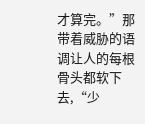才算完。”那带着威胁的语调让人的每根骨头都软下去,“少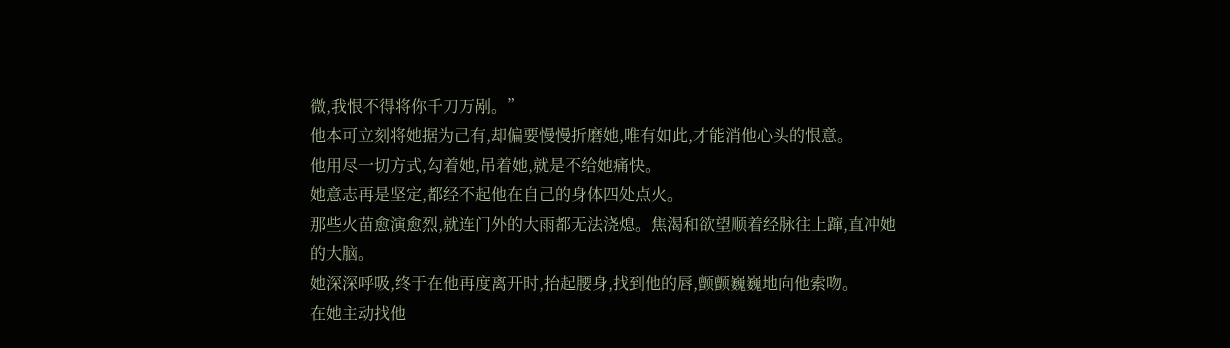微,我恨不得将你千刀万剐。”
他本可立刻将她据为己有,却偏要慢慢折磨她,唯有如此,才能消他心头的恨意。
他用尽一切方式,勾着她,吊着她,就是不给她痛快。
她意志再是坚定,都经不起他在自己的身体四处点火。
那些火苗愈演愈烈,就连门外的大雨都无法浇熄。焦渴和欲望顺着经脉往上蹿,直冲她的大脑。
她深深呼吸,终于在他再度离开时,抬起腰身,找到他的唇,颤颤巍巍地向他索吻。
在她主动找他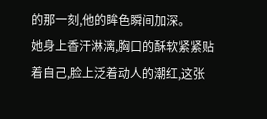的那一刻,他的眸色瞬间加深。
她身上香汗淋漓,胸口的酥软紧紧贴着自己,脸上泛着动人的潮红,这张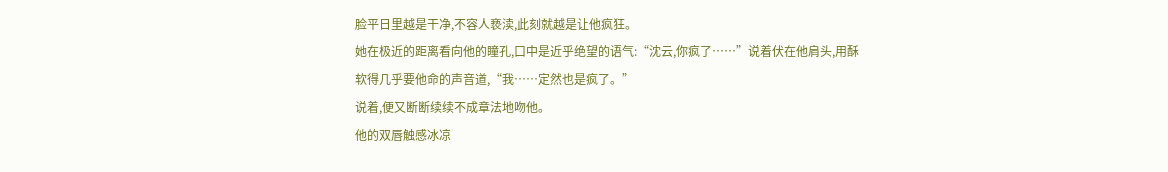脸平日里越是干净,不容人亵渎,此刻就越是让他疯狂。
她在极近的距离看向他的瞳孔,口中是近乎绝望的语气:“沈云,你疯了……”说着伏在他肩头,用酥软得几乎要他命的声音道,“我……定然也是疯了。”
说着,便又断断续续不成章法地吻他。
他的双唇触感冰凉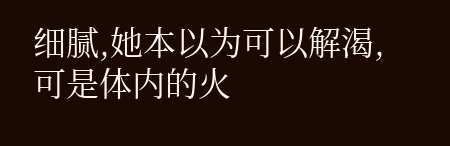细腻,她本以为可以解渴,可是体内的火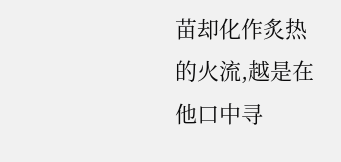苗却化作炙热的火流,越是在他口中寻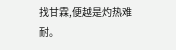找甘霖,便越是灼热难耐。